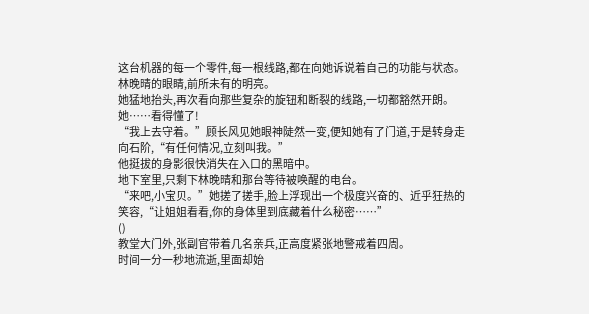这台机器的每一个零件,每一根线路,都在向她诉说着自己的功能与状态。
林晚晴的眼睛,前所未有的明亮。
她猛地抬头,再次看向那些复杂的旋钮和断裂的线路,一切都豁然开朗。
她……看得懂了!
“我上去守着。”顾长风见她眼神陡然一变,便知她有了门道,于是转身走向石阶,“有任何情况,立刻叫我。”
他挺拔的身影很快消失在入口的黑暗中。
地下室里,只剩下林晚晴和那台等待被唤醒的电台。
“来吧,小宝贝。”她搓了搓手,脸上浮现出一个极度兴奋的、近乎狂热的笑容,“让姐姐看看,你的身体里到底藏着什么秘密……”
()
教堂大门外,张副官带着几名亲兵,正高度紧张地警戒着四周。
时间一分一秒地流逝,里面却始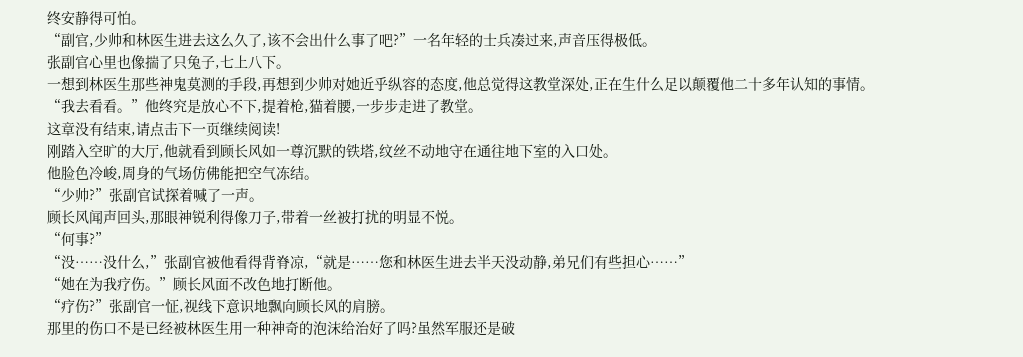终安静得可怕。
“副官,少帅和林医生进去这么久了,该不会出什么事了吧?”一名年轻的士兵凑过来,声音压得极低。
张副官心里也像揣了只兔子,七上八下。
一想到林医生那些神鬼莫测的手段,再想到少帅对她近乎纵容的态度,他总觉得这教堂深处,正在生什么足以颠覆他二十多年认知的事情。
“我去看看。”他终究是放心不下,提着枪,猫着腰,一步步走进了教堂。
这章没有结束,请点击下一页继续阅读!
刚踏入空旷的大厅,他就看到顾长风如一尊沉默的铁塔,纹丝不动地守在通往地下室的入口处。
他脸色冷峻,周身的气场仿佛能把空气冻结。
“少帅?”张副官试探着喊了一声。
顾长风闻声回头,那眼神锐利得像刀子,带着一丝被打扰的明显不悦。
“何事?”
“没……没什么,”张副官被他看得背脊凉,“就是……您和林医生进去半天没动静,弟兄们有些担心……”
“她在为我疗伤。”顾长风面不改色地打断他。
“疗伤?”张副官一怔,视线下意识地飘向顾长风的肩膀。
那里的伤口不是已经被林医生用一种神奇的泡沫给治好了吗?虽然军服还是破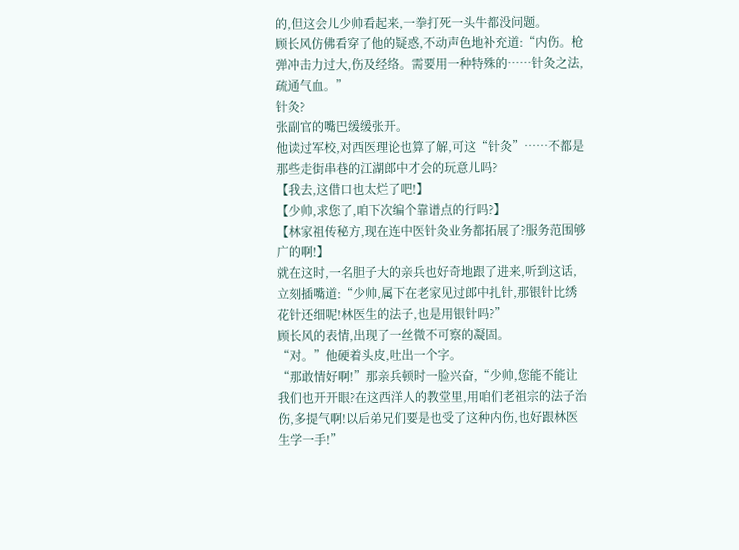的,但这会儿少帅看起来,一拳打死一头牛都没问题。
顾长风仿佛看穿了他的疑惑,不动声色地补充道:“内伤。枪弹冲击力过大,伤及经络。需要用一种特殊的……针灸之法,疏通气血。”
针灸?
张副官的嘴巴缓缓张开。
他读过军校,对西医理论也算了解,可这“针灸”……不都是那些走街串巷的江湖郎中才会的玩意儿吗?
【我去,这借口也太烂了吧!】
【少帅,求您了,咱下次编个靠谱点的行吗?】
【林家祖传秘方,现在连中医针灸业务都拓展了?服务范围够广的啊!】
就在这时,一名胆子大的亲兵也好奇地跟了进来,听到这话,立刻插嘴道:“少帅,属下在老家见过郎中扎针,那银针比绣花针还细呢!林医生的法子,也是用银针吗?”
顾长风的表情,出现了一丝微不可察的凝固。
“对。”他硬着头皮,吐出一个字。
“那敢情好啊!”那亲兵顿时一脸兴奋,“少帅,您能不能让我们也开开眼?在这西洋人的教堂里,用咱们老祖宗的法子治伤,多提气啊!以后弟兄们要是也受了这种内伤,也好跟林医生学一手!”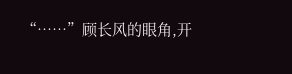“……”顾长风的眼角,开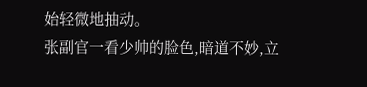始轻微地抽动。
张副官一看少帅的脸色,暗道不妙,立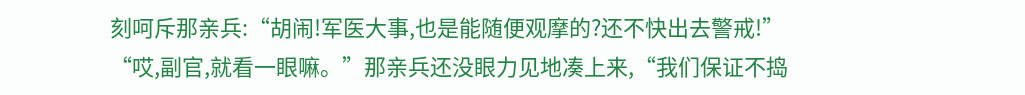刻呵斥那亲兵:“胡闹!军医大事,也是能随便观摩的?还不快出去警戒!”
“哎,副官,就看一眼嘛。”那亲兵还没眼力见地凑上来,“我们保证不捣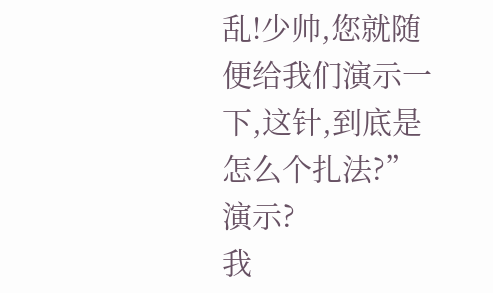乱!少帅,您就随便给我们演示一下,这针,到底是怎么个扎法?”
演示?
我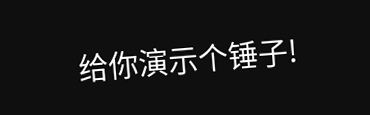给你演示个锤子!